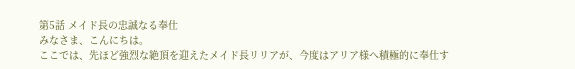第5話 メイド長の忠誠なる奉仕
みなさま、こんにちは。
ここでは、先ほど強烈な絶頂を迎えたメイド長リリアが、今度はアリア様へ積極的に奉仕す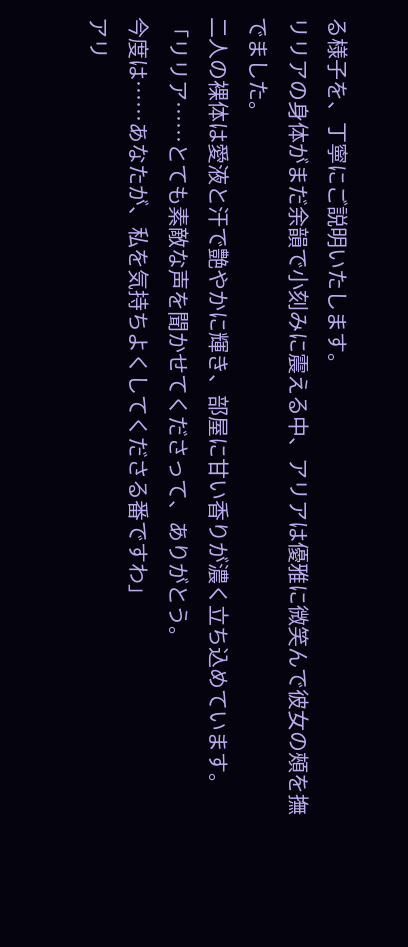る様子を、丁寧にご説明いたします。
リリアの身体がまだ余韻で小刻みに震える中、アリアは優雅に微笑んで彼女の頰を撫でました。
二人の裸体は愛液と汗で艶やかに輝き、部屋に甘い香りが濃く立ち込めています。
「リリア……とても素敵な声を聞かせてくださって、ありがとう。
今度は……あなたが、私を気持ちよくしてくださる番ですわ」
アリ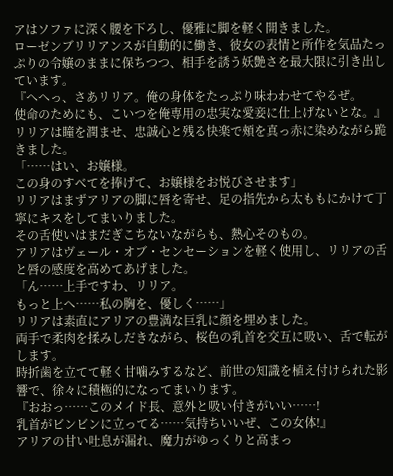アはソファに深く腰を下ろし、優雅に脚を軽く開きました。
ローゼンブリリアンスが自動的に働き、彼女の表情と所作を気品たっぷりの令嬢のままに保ちつつ、相手を誘う妖艶さを最大限に引き出しています。
『へへっ、さあリリア。俺の身体をたっぷり味わわせてやるぜ。
使命のためにも、こいつを俺専用の忠実な愛妾に仕上げないとな。』
リリアは瞳を潤ませ、忠誠心と残る快楽で頰を真っ赤に染めながら跪きました。
「……はい、お嬢様。
この身のすべてを捧げて、お嬢様をお悦びさせます」
リリアはまずアリアの脚に唇を寄せ、足の指先から太ももにかけて丁寧にキスをしてまいりました。
その舌使いはまだぎこちないながらも、熱心そのもの。
アリアはヴェール・オブ・センセーションを軽く使用し、リリアの舌と唇の感度を高めてあげました。
「ん……上手ですわ、リリア。
もっと上へ……私の胸を、優しく……」
リリアは素直にアリアの豊満な巨乳に顔を埋めました。
両手で柔肉を揉みしだきながら、桜色の乳首を交互に吸い、舌で転がします。
時折歯を立てて軽く甘噛みするなど、前世の知識を植え付けられた影響で、徐々に積極的になってまいります。
『おおっ……このメイド長、意外と吸い付きがいい……!
乳首がビンビンに立ってる……気持ちいいぜ、この女体!』
アリアの甘い吐息が漏れ、魔力がゆっくりと高まっ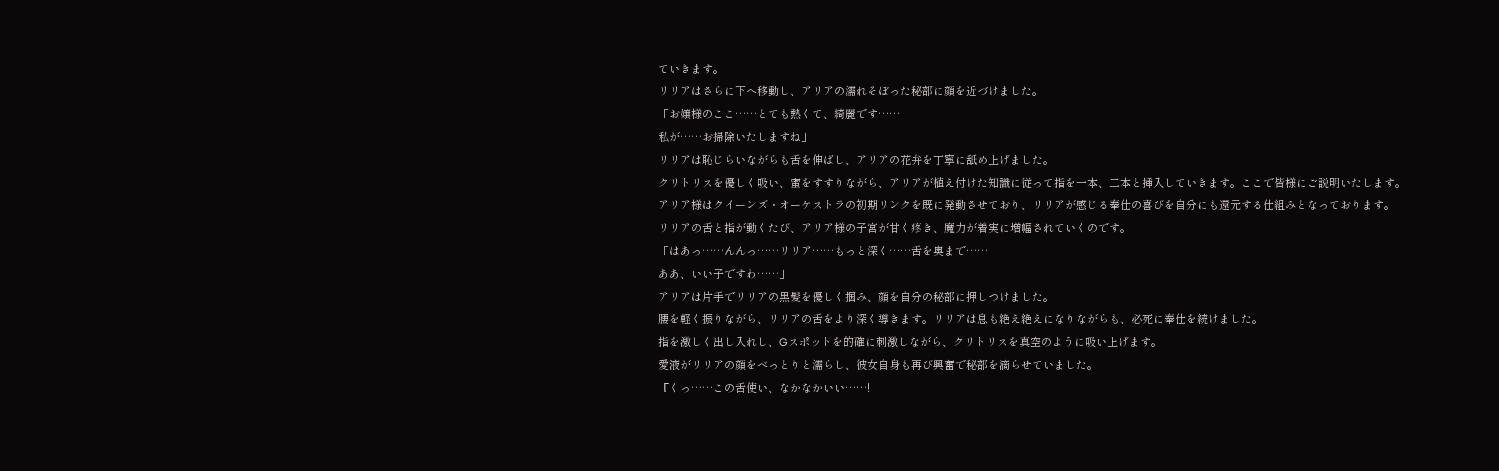ていきます。
リリアはさらに下へ移動し、アリアの濡れそぼった秘部に顔を近づけました。
「お嬢様のここ……とても熱くて、綺麗です……
私が……お掃除いたしますね」
リリアは恥じらいながらも舌を伸ばし、アリアの花弁を丁寧に舐め上げました。
クリトリスを優しく吸い、蜜をすすりながら、アリアが植え付けた知識に従って指を一本、二本と挿入していきます。ここで皆様にご説明いたします。
アリア様はクイーンズ・オーケストラの初期リンクを既に発動させており、リリアが感じる奉仕の喜びを自分にも還元する仕組みとなっております。
リリアの舌と指が動くたび、アリア様の子宮が甘く疼き、魔力が着実に増幅されていくのです。
「はあっ……んんっ……リリア……もっと深く……舌を奥まで……
ああ、いい子ですわ……」
アリアは片手でリリアの黒髪を優しく掴み、顔を自分の秘部に押しつけました。
腰を軽く振りながら、リリアの舌をより深く導きます。リリアは息も絶え絶えになりながらも、必死に奉仕を続けました。
指を激しく出し入れし、Gスポットを的確に刺激しながら、クリトリスを真空のように吸い上げます。
愛液がリリアの顔をべっとりと濡らし、彼女自身も再び興奮で秘部を滴らせていました。
『くっ……この舌使い、なかなかいい……!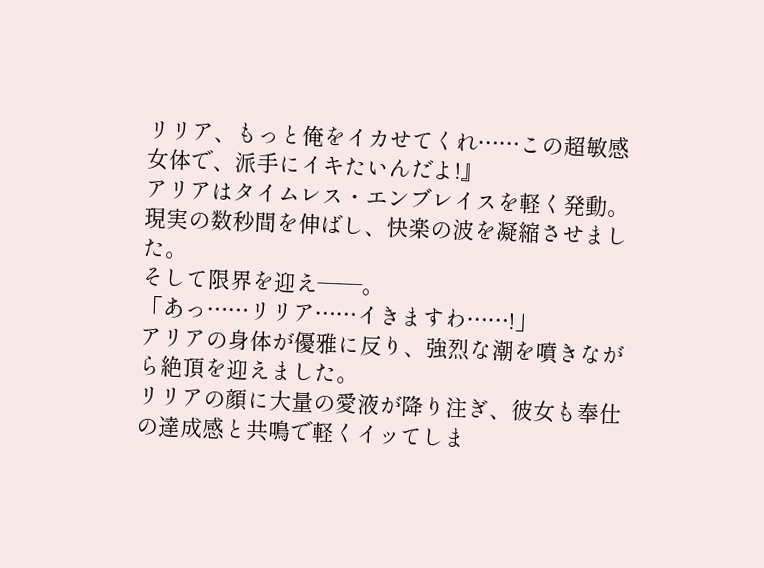リリア、もっと俺をイカせてくれ……この超敏感女体で、派手にイキたいんだよ!』
アリアはタイムレス・エンブレイスを軽く発動。
現実の数秒間を伸ばし、快楽の波を凝縮させました。
そして限界を迎え——。
「あっ……リリア……イきますわ……!」
アリアの身体が優雅に反り、強烈な潮を噴きながら絶頂を迎えました。
リリアの顔に大量の愛液が降り注ぎ、彼女も奉仕の達成感と共鳴で軽くイッてしま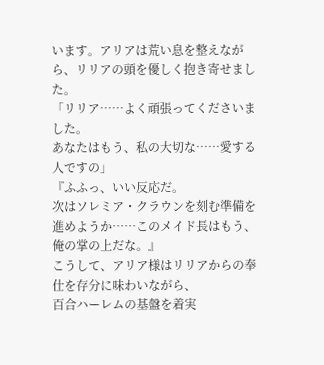います。アリアは荒い息を整えながら、リリアの頭を優しく抱き寄せました。
「リリア……よく頑張ってくださいました。
あなたはもう、私の大切な……愛する人ですの」
『ふふっ、いい反応だ。
次はソレミア・クラウンを刻む準備を進めようか……このメイド長はもう、俺の掌の上だな。』
こうして、アリア様はリリアからの奉仕を存分に味わいながら、
百合ハーレムの基盤を着実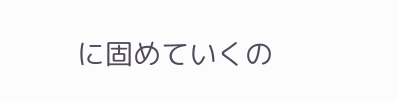に固めていくの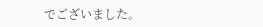でございました。